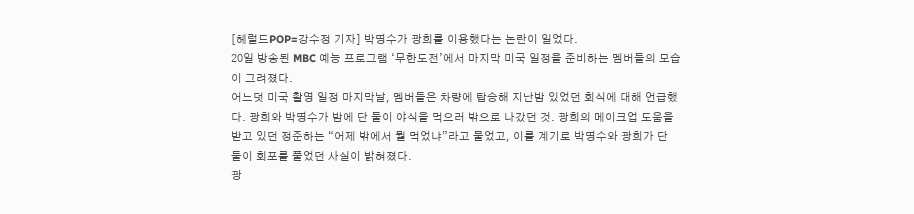[헤럴드POP=강수정 기자] 박명수가 광희를 이용했다는 논란이 일었다.
20일 방송된 MBC 예능 프로그램 ‘무한도전’에서 마지막 미국 일정을 준비하는 멤버들의 모습이 그려졌다.
어느덧 미국 촬영 일정 마지막날, 멤버들은 차량에 탑승해 지난밤 있었던 회식에 대해 언급했다. 광희와 박명수가 밤에 단 둘이 야식을 먹으러 밖으로 나갔던 것. 광희의 메이크업 도움을 받고 있던 정준하는 “어제 밖에서 뭘 먹었냐”라고 물었고, 이를 계기로 박명수와 광희가 단 둘이 회포를 풀었던 사실이 밝혀졌다.
광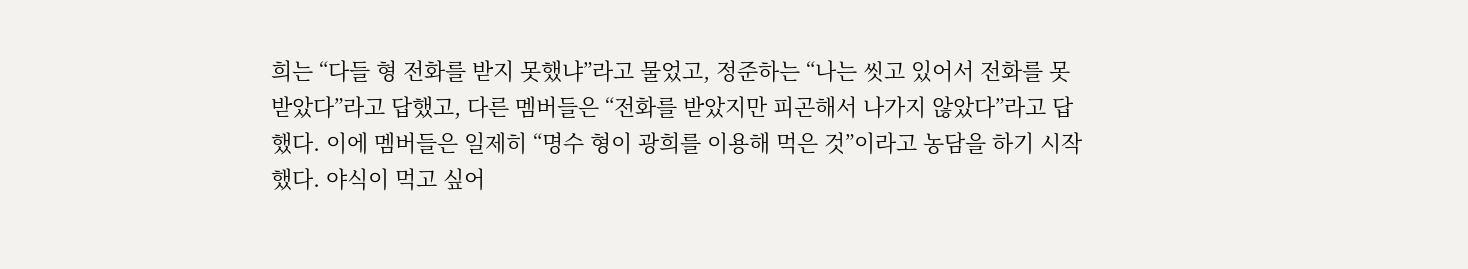희는 “다들 형 전화를 받지 못했냐”라고 물었고, 정준하는 “나는 씻고 있어서 전화를 못 받았다”라고 답했고, 다른 멤버들은 “전화를 받았지만 피곤해서 나가지 않았다”라고 답했다. 이에 멤버들은 일제히 “명수 형이 광희를 이용해 먹은 것”이라고 농담을 하기 시작했다. 야식이 먹고 싶어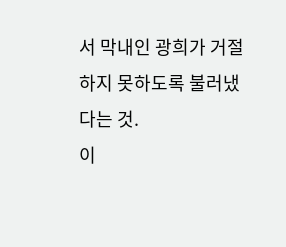서 막내인 광희가 거절하지 못하도록 불러냈다는 것.
이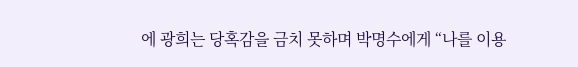에 광희는 당혹감을 금치 못하며 박명수에게 “나를 이용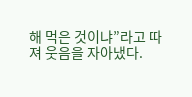해 먹은 것이냐”라고 따져 웃음을 자아냈다.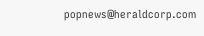popnews@heraldcorp.com